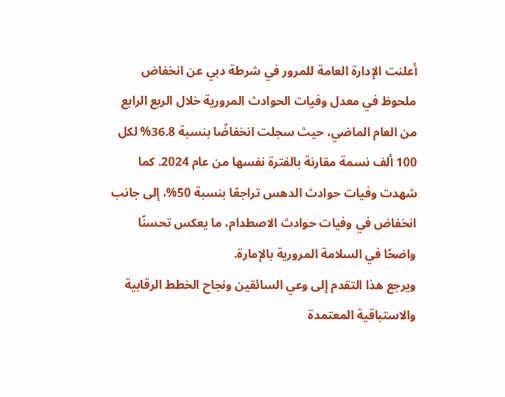أعلنت الإدارة العامة للمرور في شرطة دبي عن انخفاض ملحوظ في معدل وفيات الحوادث المرورية خلال الربع الرابع من العام الماضي، حيث سجلت انخفاضًا بنسبة 36.8% لكل 100 ألف نسمة مقارنة بالفترة نفسها من عام 2024. كما شهدت وفيات حوادث الدهس تراجعًا بنسبة 50%، إلى جانب انخفاض في وفيات حوادث الاصطدام، ما يعكس تحسنًا واضحًا في السلامة المرورية بالإمارة.
ويرجع هذا التقدم إلى وعي السائقين ونجاح الخطط الرقابية والاستباقية المعتمدة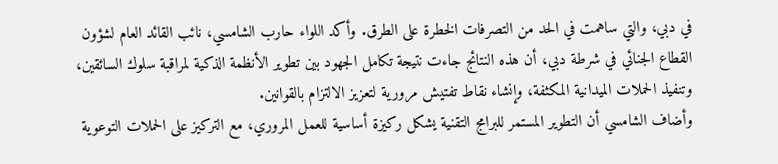في دبي، والتي ساهمت في الحد من التصرفات الخطرة على الطرق. وأكد اللواء حارب الشامسي، نائب القائد العام لشؤون القطاع الجنائي في شرطة دبي، أن هذه النتائج جاءت نتيجة تكامل الجهود بين تطوير الأنظمة الذكية لمراقبة سلوك السائقين، وتنفيذ الحملات الميدانية المكثفة، وإنشاء نقاط تفتيش مرورية لتعزيز الالتزام بالقوانين.
وأضاف الشامسي أن التطوير المستمر للبرامج التقنية يشكل ركيزة أساسية للعمل المروري، مع التركيز على الحملات التوعوية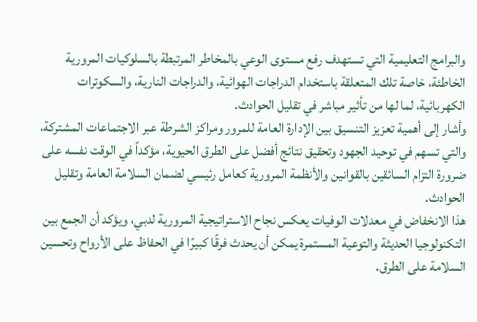والبرامج التعليمية التي تستهدف رفع مستوى الوعي بالمخاطر المرتبطة بالسلوكيات المرورية الخاطئة، خاصة تلك المتعلقة باستخدام الدراجات الهوائية، والدراجات النارية، والسكوترات الكهربائية، لما لها من تأثير مباشر في تقليل الحوادث.
وأشار إلى أهمية تعزيز التنسيق بين الإدارة العامة للمرور ومراكز الشرطة عبر الاجتماعات المشتركة، والتي تسهم في توحيد الجهود وتحقيق نتائج أفضل على الطرق الحيوية، مؤكداً في الوقت نفسه على ضرورة التزام السائقين بالقوانين والأنظمة المرورية كعامل رئيسي لضمان السلامة العامة وتقليل الحوادث.
هذا الانخفاض في معدلات الوفيات يعكس نجاح الاستراتيجية المرورية لدبي، ويؤكد أن الجمع بين التكنولوجيا الحديثة والتوعية المستمرة يمكن أن يحدث فرقًا كبيرًا في الحفاظ على الأرواح وتحسين السلامة على الطرق.